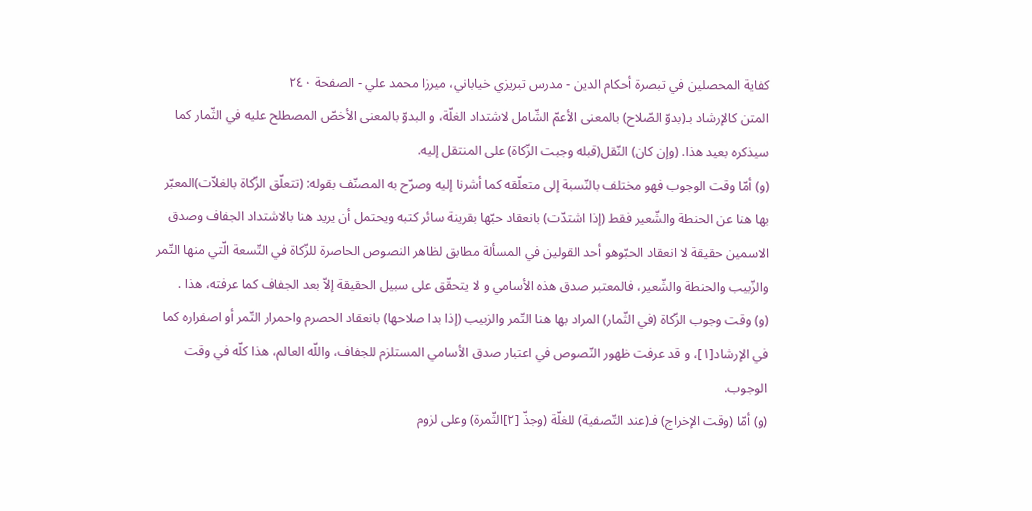كفاية المحصلين في تبصرة أحكام الدين - مدرس تبريزي خياباني، ميرزا محمد علي - الصفحة ٢٤٠
المتن كالإرشاد بـ(بدوّ الصّلاح) بالمعنى الأعمّ الشّامل لاشتداد الغلّة، و البدوّ بالمعنى الأخصّ المصطلح عليه في الثّمار كما سيذكره بعيد هذا. (وإن كان) النّقل(قبله وجبت الزّكاة) على المنتقل إليه.
(و) أمّا وقت الوجوب فهو مختلف بالنّسبة إلى متعلّقه كما أشرنا إليه وصرّح به المصنّف بقوله: (تتعلّق الزّكاة بالغلاّت)المعبّر بها هنا عن الحنطة والشّعير فقط (إذا اشتدّت) بانعقاد حبّها بقرينة سائر كتبه ويحتمل أن يريد هنا بالاشتداد الجفاف وصدق الاسمين حقيقة لا انعقاد الحبّوهو أحد القولين في المسألة مطابق لظاهر النصوص الحاصرة للزّكاة في التّسعة الّتي منها التّمر والزّبيب والحنطة والشّعير، فالمعتبر صدق هذه الأسامي و لا يتحقّق على سبيل الحقيقة إلاّ بعد الجفاف كما عرفته، هذا .
(و) وقت وجوب الزّكاة (في الثّمار) المراد بها هنا التّمر والزبيب (إذا بدا صلاحها) بانعقاد الحصرم واحمرار التّمر أو اصفراره كما في الإرشاد[١]، و قد عرفت ظهور النّصوص في اعتبار صدق الأسامي المستلزم للجفاف، واللّه العالم، هذا كلّه في وقت الوجوب.
(و) أمّا (وقت الإخراج) فـ(عند التّصفية) للغلّة (وجذّ [٢]الثّمرة) وعلى لزوم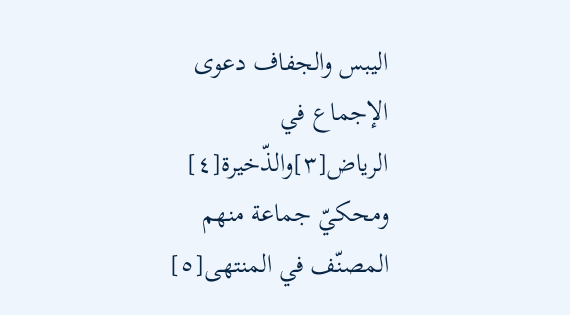اليبس والجفاف دعوى الإجماع في الرياض[٣]والذّخيرة[٤] ومحكيّ جماعة منهم المصنّف في المنتهى[٥]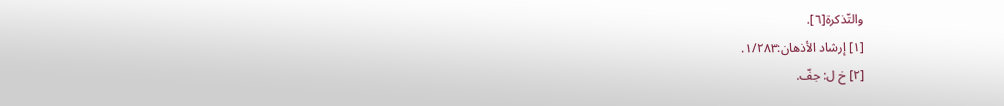والتّذكرة[٦].
[١] إرشاد الأذهان:١/٢٨٣.
[٢] خ ل: جفّ.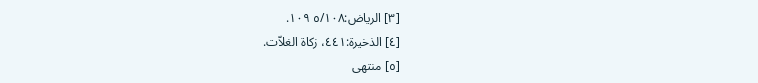[٣] الرياض:٥/١٠٨ ١٠٩.
[٤] الذخيرة:٤٤١، زكاة الغلاّت.
[٥] منتهى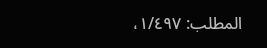المطلب: ١/٤٩٧،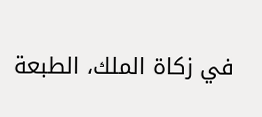في زكاة الملك، الطبعة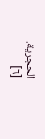الحجرية.
[٦]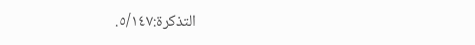التذكرة:٥/١٤٧.